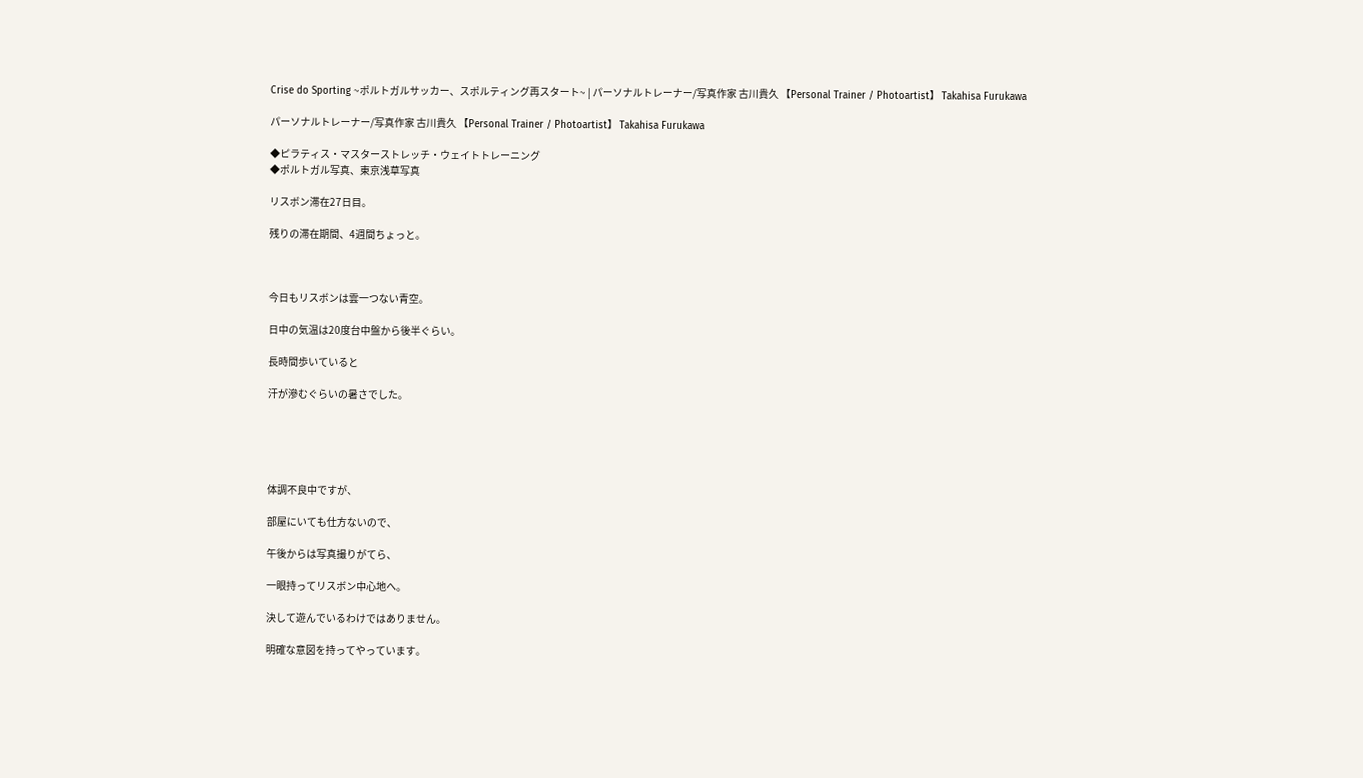Crise do Sporting ~ポルトガルサッカー、スポルティング再スタート~ | パーソナルトレーナー/写真作家 古川貴久 【Personal Trainer / Photoartist】 Takahisa Furukawa

パーソナルトレーナー/写真作家 古川貴久 【Personal Trainer / Photoartist】 Takahisa Furukawa

◆ピラティス・マスターストレッチ・ウェイトトレーニング
◆ポルトガル写真、東京浅草写真

リスボン滞在27日目。

残りの滞在期間、4週間ちょっと。



今日もリスボンは雲一つない青空。

日中の気温は20度台中盤から後半ぐらい。

長時間歩いていると

汗が滲むぐらいの暑さでした。





体調不良中ですが、

部屋にいても仕方ないので、

午後からは写真撮りがてら、

一眼持ってリスボン中心地へ。

決して遊んでいるわけではありません。

明確な意図を持ってやっています。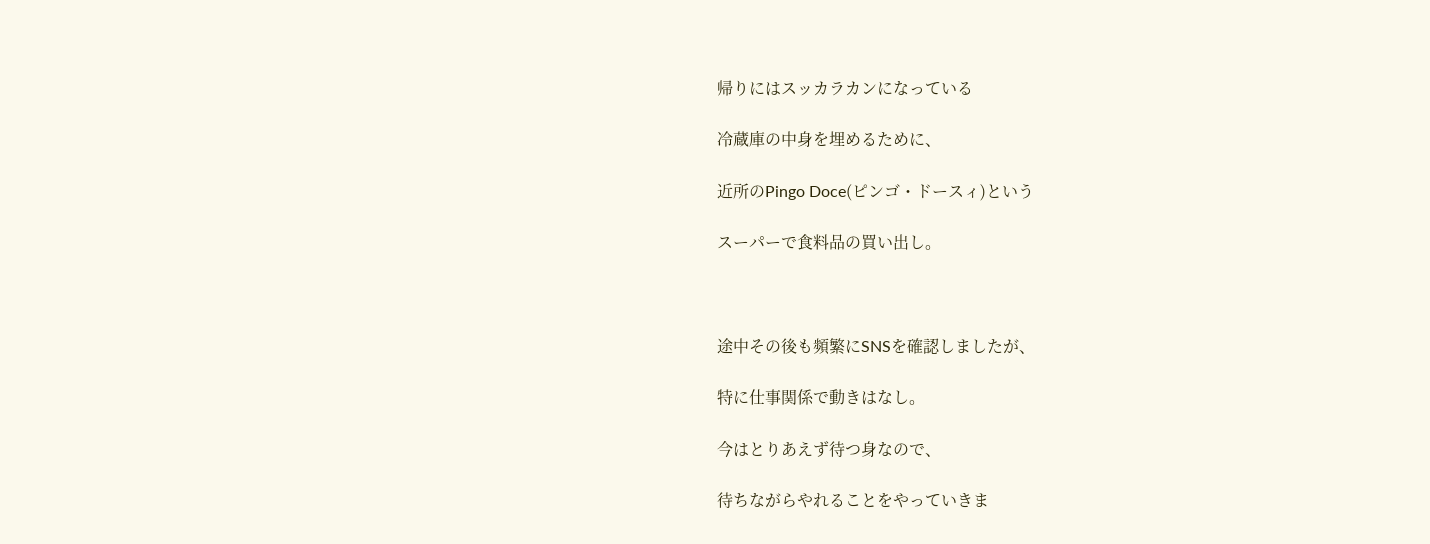帰りにはスッカラカンになっている

冷蔵庫の中身を埋めるために、

近所のPingo Doce(ピンゴ・ドースィ)という

スーパーで食料品の買い出し。



途中その後も頻繁にSNSを確認しましたが、

特に仕事関係で動きはなし。

今はとりあえず待つ身なので、

待ちながらやれることをやっていきま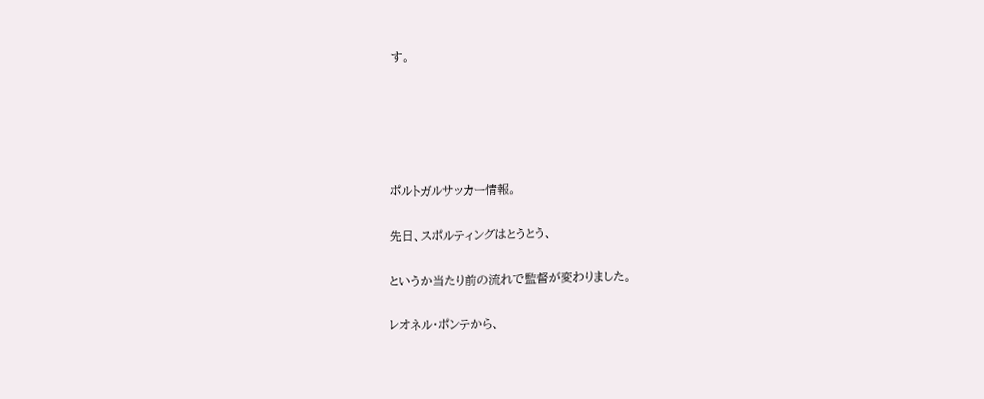す。





ポルトガルサッカー情報。

先日、スポルティングはとうとう、

というか当たり前の流れで監督が変わりました。

レオネル・ポンテから、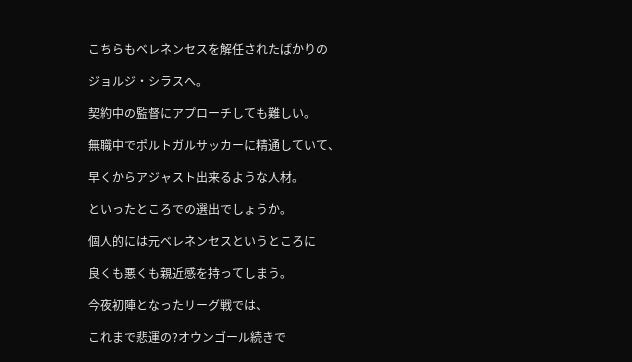こちらもベレネンセスを解任されたばかりの

ジョルジ・シラスへ。

契約中の監督にアプローチしても難しい。

無職中でポルトガルサッカーに精通していて、

早くからアジャスト出来るような人材。

といったところでの選出でしょうか。

個人的には元ベレネンセスというところに

良くも悪くも親近感を持ってしまう。

今夜初陣となったリーグ戦では、

これまで悲運の?オウンゴール続きで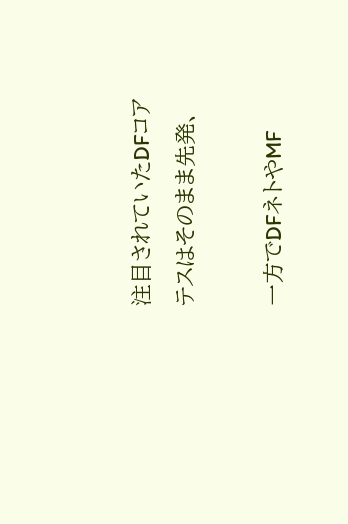注目されていたDFコアテスはそのまま先発、

一方でDFネトやMF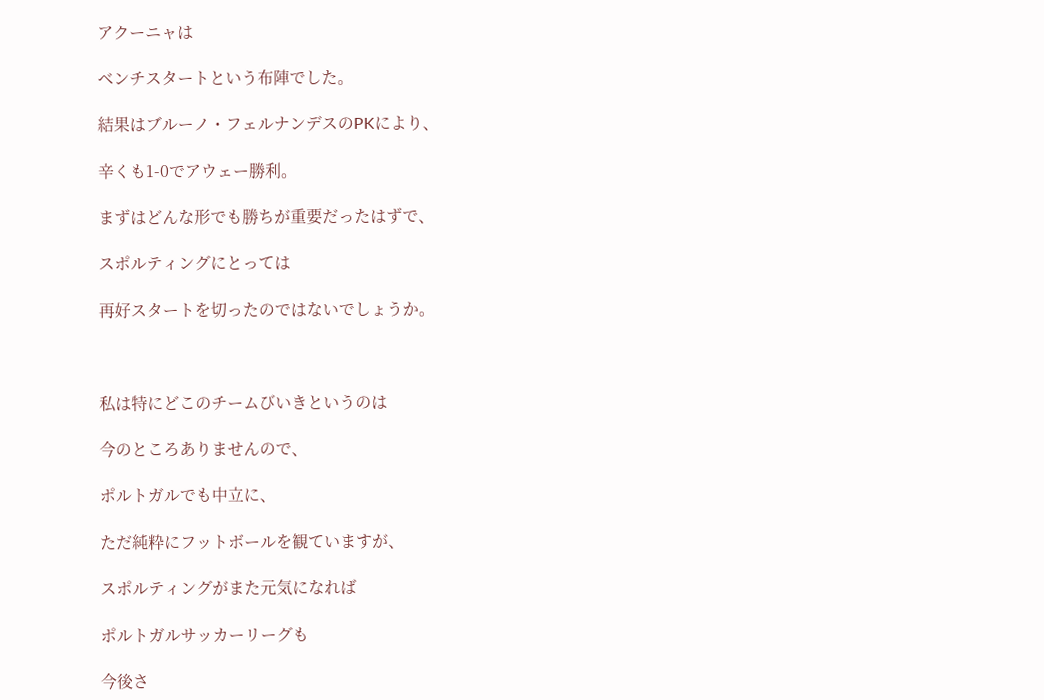アクーニャは

ベンチスタートという布陣でした。

結果はブルーノ・フェルナンデスのPKにより、

辛くも1-0でアウェー勝利。

まずはどんな形でも勝ちが重要だったはずで、

スポルティングにとっては

再好スタートを切ったのではないでしょうか。



私は特にどこのチームびいきというのは

今のところありませんので、

ポルトガルでも中立に、

ただ純粋にフットボールを観ていますが、

スポルティングがまた元気になれば

ポルトガルサッカーリーグも

今後さ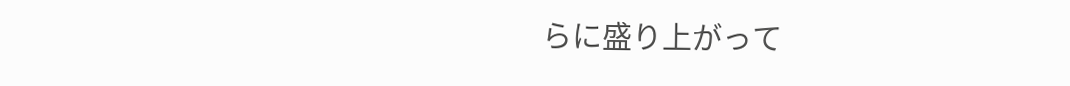らに盛り上がって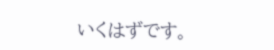いくはずです。